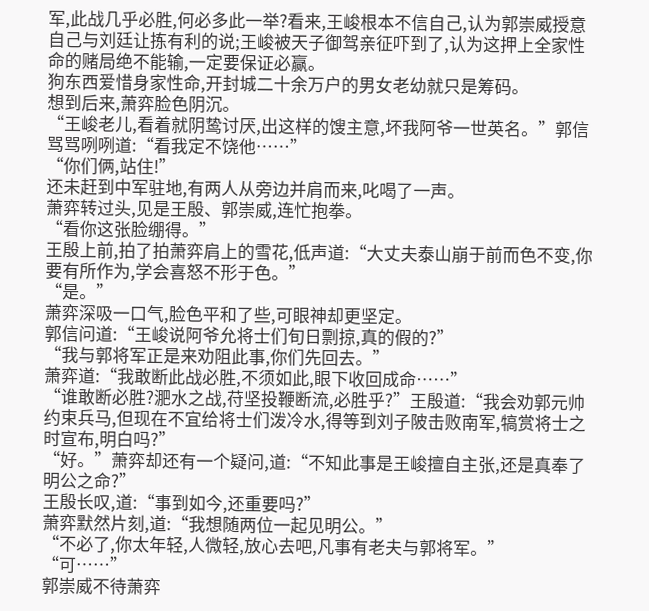军,此战几乎必胜,何必多此一举?看来,王峻根本不信自己,认为郭崇威授意自己与刘廷让拣有利的说;王峻被天子御驾亲征吓到了,认为这押上全家性命的赌局绝不能输,一定要保证必赢。
狗东西爱惜身家性命,开封城二十余万户的男女老幼就只是筹码。
想到后来,萧弈脸色阴沉。
“王峻老儿,看着就阴鸷讨厌,出这样的馊主意,坏我阿爷一世英名。”郭信骂骂咧咧道:“看我定不饶他……”
“你们俩,站住!”
还未赶到中军驻地,有两人从旁边并肩而来,叱喝了一声。
萧弈转过头,见是王殷、郭崇威,连忙抱拳。
“看你这张脸绷得。”
王殷上前,拍了拍萧弈肩上的雪花,低声道:“大丈夫泰山崩于前而色不变,你要有所作为,学会喜怒不形于色。”
“是。”
萧弈深吸一口气,脸色平和了些,可眼神却更坚定。
郭信问道:“王峻说阿爷允将士们旬日剽掠,真的假的?”
“我与郭将军正是来劝阻此事,你们先回去。”
萧弈道:“我敢断此战必胜,不须如此,眼下收回成命……”
“谁敢断必胜?淝水之战,苻坚投鞭断流,必胜乎?”王殷道:“我会劝郭元帅约束兵马,但现在不宜给将士们泼冷水,得等到刘子陂击败南军,犒赏将士之时宣布,明白吗?”
“好。”萧弈却还有一个疑问,道:“不知此事是王峻擅自主张,还是真奉了明公之命?”
王殷长叹,道:“事到如今,还重要吗?”
萧弈默然片刻,道:“我想随两位一起见明公。”
“不必了,你太年轻,人微轻,放心去吧,凡事有老夫与郭将军。”
“可……”
郭崇威不待萧弈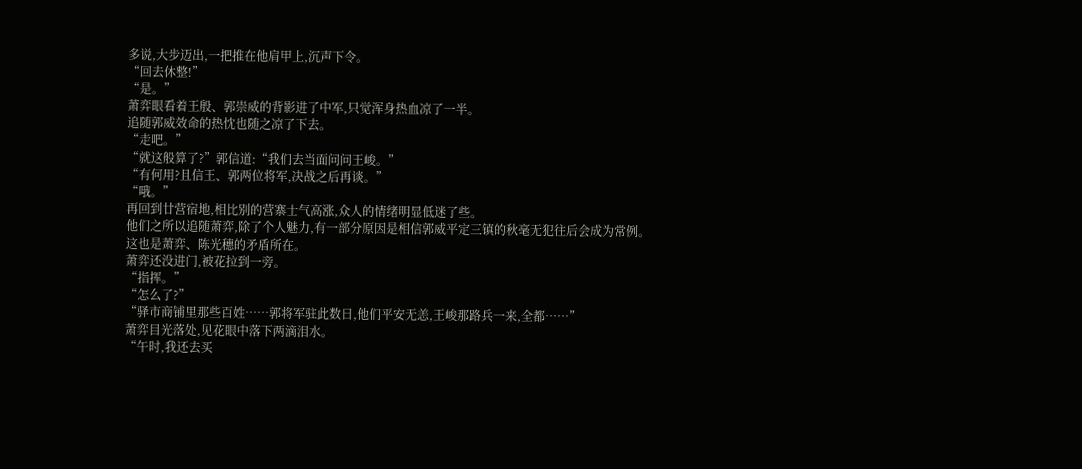多说,大步迈出,一把推在他肩甲上,沉声下令。
“回去休整!”
“是。”
萧弈眼看着王殷、郭崇威的背影进了中军,只觉浑身热血凉了一半。
追随郭威效命的热忱也随之凉了下去。
“走吧。”
“就这般算了?”郭信道:“我们去当面问问王峻。”
“有何用?且信王、郭两位将军,决战之后再谈。”
“哦。”
再回到廿营宿地,相比别的营寨士气高涨,众人的情绪明显低迷了些。
他们之所以追随萧弈,除了个人魅力,有一部分原因是相信郭威平定三镇的秋毫无犯往后会成为常例。
这也是萧弈、陈光穗的矛盾所在。
萧弈还没进门,被花拉到一旁。
“指挥。”
“怎么了?”
“驿市商铺里那些百姓……郭将军驻此数日,他们平安无恙,王峻那路兵一来,全都……”
萧弈目光落处,见花眼中落下两滴泪水。
“午时,我还去买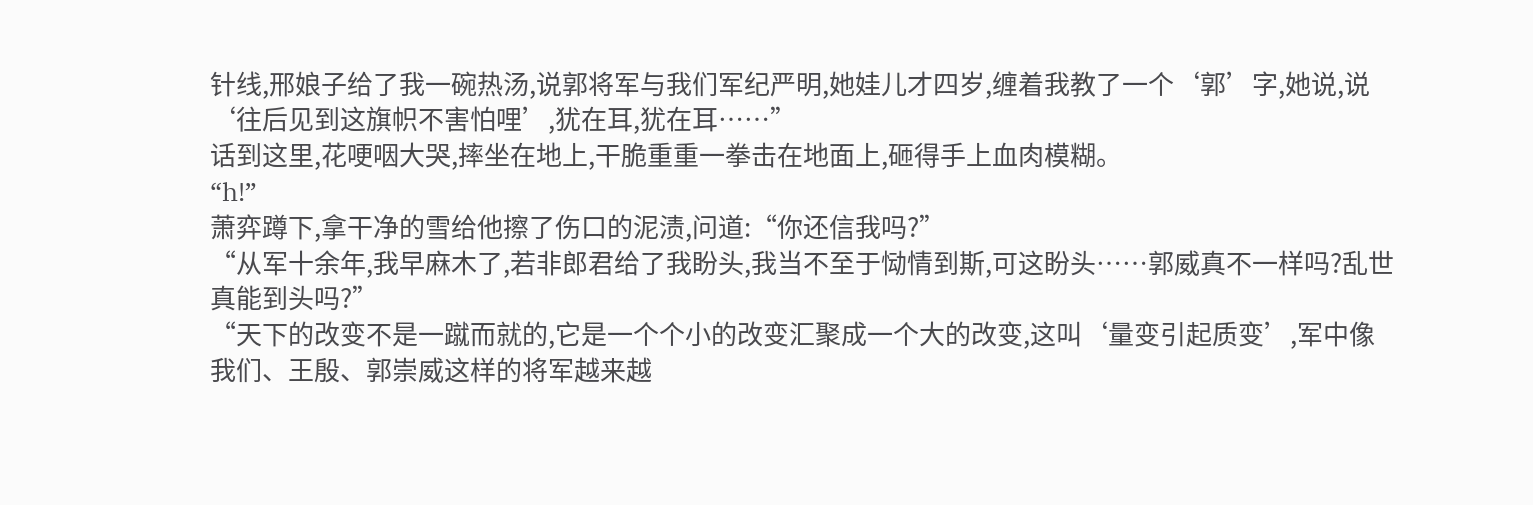针线,邢娘子给了我一碗热汤,说郭将军与我们军纪严明,她娃儿才四岁,缠着我教了一个‘郭’字,她说,说‘往后见到这旗帜不害怕哩’,犹在耳,犹在耳……”
话到这里,花哽咽大哭,摔坐在地上,干脆重重一拳击在地面上,砸得手上血肉模糊。
“h!”
萧弈蹲下,拿干净的雪给他擦了伤口的泥渍,问道:“你还信我吗?”
“从军十余年,我早麻木了,若非郎君给了我盼头,我当不至于恸情到斯,可这盼头……郭威真不一样吗?乱世真能到头吗?”
“天下的改变不是一蹴而就的,它是一个个小的改变汇聚成一个大的改变,这叫‘量变引起质变’,军中像我们、王殷、郭崇威这样的将军越来越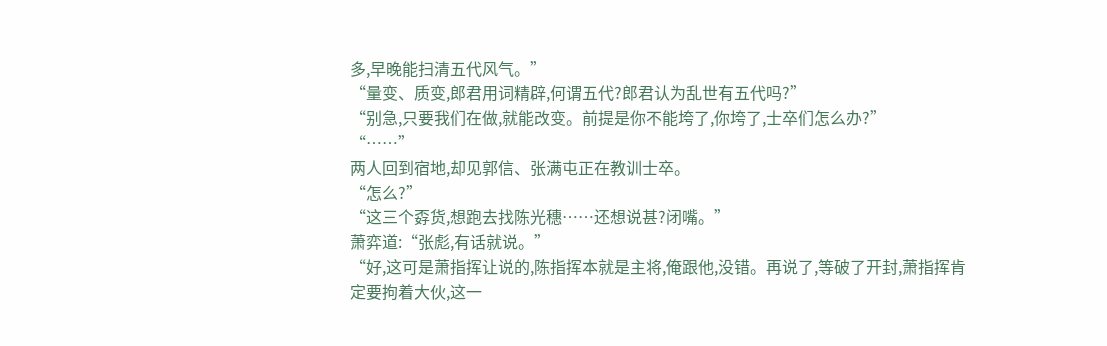多,早晚能扫清五代风气。”
“量变、质变,郎君用词精辟,何谓五代?郎君认为乱世有五代吗?”
“别急,只要我们在做,就能改变。前提是你不能垮了,你垮了,士卒们怎么办?”
“……”
两人回到宿地,却见郭信、张满屯正在教训士卒。
“怎么?”
“这三个孬货,想跑去找陈光穗……还想说甚?闭嘴。”
萧弈道:“张彪,有话就说。”
“好,这可是萧指挥让说的,陈指挥本就是主将,俺跟他,没错。再说了,等破了开封,萧指挥肯定要拘着大伙,这一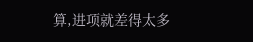算,进项就差得太多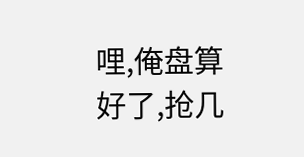哩,俺盘算好了,抢几